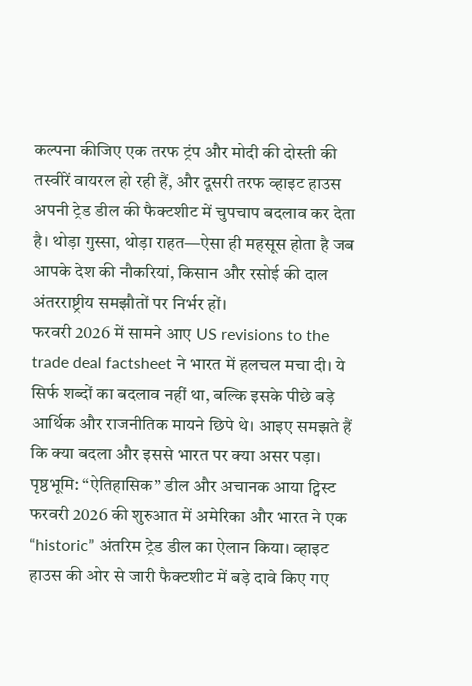कल्पना कीजिए एक तरफ ट्रंप और मोदी की दोस्ती की तस्वीरें वायरल हो रही हैं, और दूसरी तरफ व्हाइट हाउस अपनी ट्रेड डील की फैक्टशीट में चुपचाप बदलाव कर देता है। थोड़ा गुस्सा, थोड़ा राहत—ऐसा ही महसूस होता है जब आपके देश की नौकरियां, किसान और रसोई की दाल अंतरराष्ट्रीय समझौतों पर निर्भर हों।
फरवरी 2026 में सामने आए US revisions to the trade deal factsheet ने भारत में हलचल मचा दी। ये सिर्फ शब्दों का बदलाव नहीं था, बल्कि इसके पीछे बड़े आर्थिक और राजनीतिक मायने छिपे थे। आइए समझते हैं कि क्या बदला और इससे भारत पर क्या असर पड़ा।
पृष्ठभूमि: “ऐतिहासिक” डील और अचानक आया ट्विस्ट
फरवरी 2026 की शुरुआत में अमेरिका और भारत ने एक “historic” अंतरिम ट्रेड डील का ऐलान किया। व्हाइट हाउस की ओर से जारी फैक्टशीट में बड़े दावे किए गए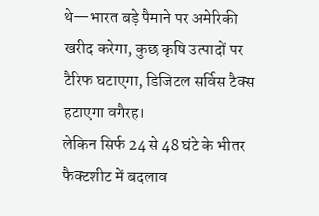थे—भारत बड़े पैमाने पर अमेरिकी खरीद करेगा, कुछ कृषि उत्पादों पर टैरिफ घटाएगा, डिजिटल सर्विस टैक्स हटाएगा वगैरह।
लेकिन सिर्फ 24 से 48 घंटे के भीतर फैक्टशीट में बदलाव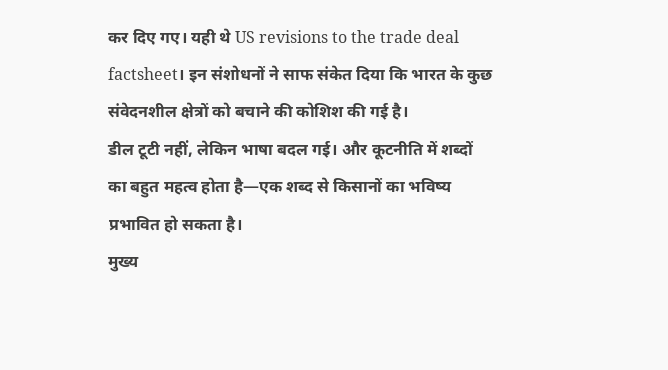कर दिए गए। यही थे US revisions to the trade deal factsheet। इन संशोधनों ने साफ संकेत दिया कि भारत के कुछ संवेदनशील क्षेत्रों को बचाने की कोशिश की गई है।
डील टूटी नहीं, लेकिन भाषा बदल गई। और कूटनीति में शब्दों का बहुत महत्व होता है—एक शब्द से किसानों का भविष्य प्रभावित हो सकता है।
मुख्य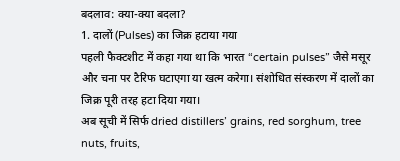बदलाव: क्या-क्या बदला?
1. दालों (Pulses) का जिक्र हटाया गया
पहली फैक्टशीट में कहा गया था कि भारत “certain pulses” जैसे मसूर और चना पर टैरिफ घटाएगा या खत्म करेगा। संशोधित संस्करण में दालों का जिक्र पूरी तरह हटा दिया गया।
अब सूची में सिर्फ dried distillers’ grains, red sorghum, tree nuts, fruits,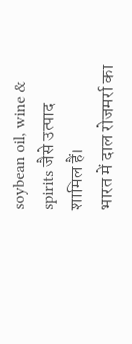soybean oil, wine & spirits जैसे उत्पाद शामिल हैं।
भारत में दाल रोजमर्रा का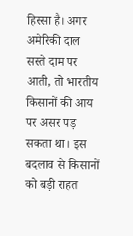हिस्सा है। अगर अमेरिकी दाल सस्ते दाम पर आती, तो भारतीय किसानों की आय पर असर पड़ सकता था। इस बदलाव से किसानों को बड़ी राहत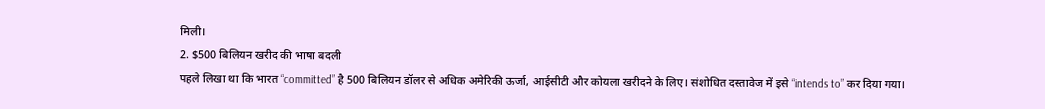मिली।
2. $500 बिलियन खरीद की भाषा बदली
पहले लिखा था कि भारत “committed” है 500 बिलियन डॉलर से अधिक अमेरिकी ऊर्जा, आईसीटी और कोयला खरीदने के लिए। संशोधित दस्तावेज में इसे “intends to” कर दिया गया।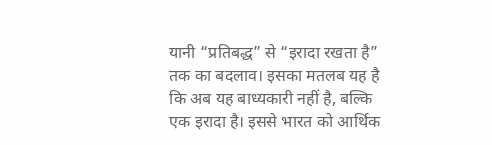यानी “प्रतिबद्ध” से “इरादा रखता है” तक का बदलाव। इसका मतलब यह है कि अब यह बाध्यकारी नहीं है, बल्कि एक इरादा है। इससे भारत को आर्थिक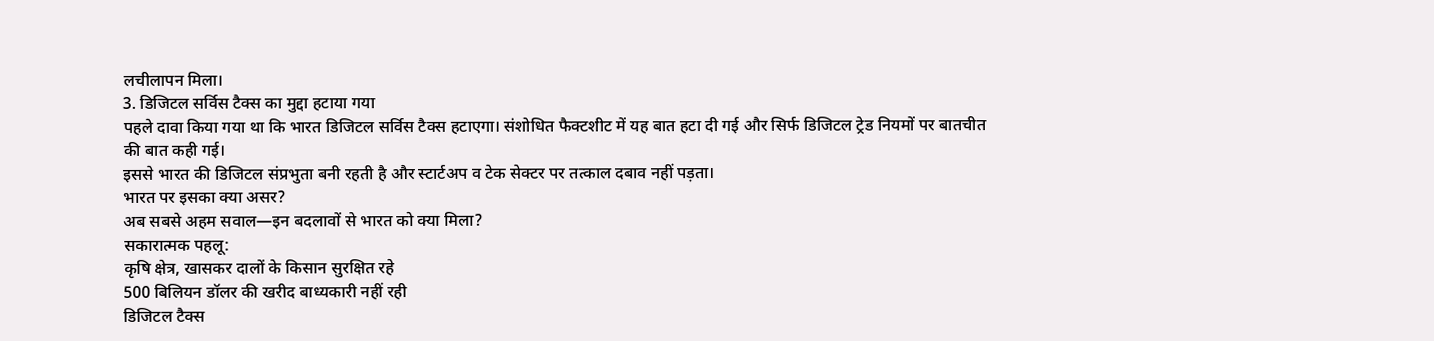लचीलापन मिला।
3. डिजिटल सर्विस टैक्स का मुद्दा हटाया गया
पहले दावा किया गया था कि भारत डिजिटल सर्विस टैक्स हटाएगा। संशोधित फैक्टशीट में यह बात हटा दी गई और सिर्फ डिजिटल ट्रेड नियमों पर बातचीत की बात कही गई।
इससे भारत की डिजिटल संप्रभुता बनी रहती है और स्टार्टअप व टेक सेक्टर पर तत्काल दबाव नहीं पड़ता।
भारत पर इसका क्या असर?
अब सबसे अहम सवाल—इन बदलावों से भारत को क्या मिला?
सकारात्मक पहलू:
कृषि क्षेत्र, खासकर दालों के किसान सुरक्षित रहे
500 बिलियन डॉलर की खरीद बाध्यकारी नहीं रही
डिजिटल टैक्स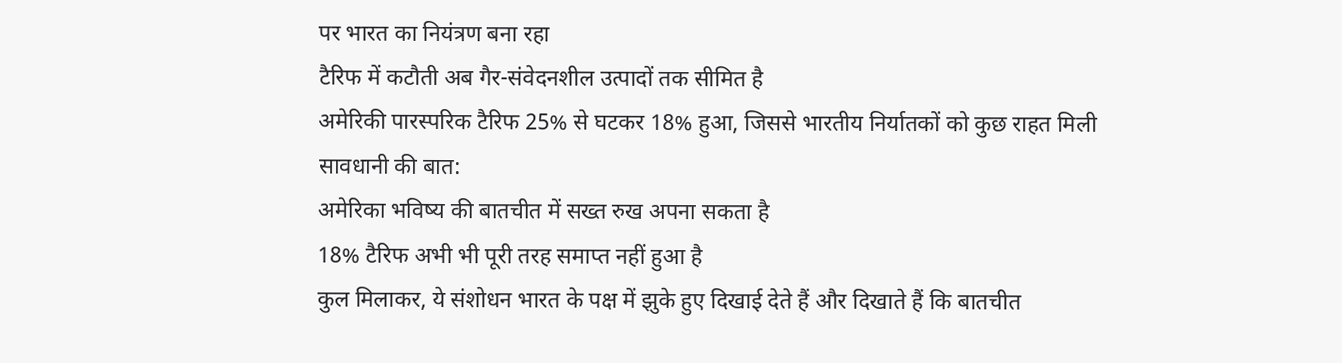पर भारत का नियंत्रण बना रहा
टैरिफ में कटौती अब गैर-संवेदनशील उत्पादों तक सीमित है
अमेरिकी पारस्परिक टैरिफ 25% से घटकर 18% हुआ, जिससे भारतीय निर्यातकों को कुछ राहत मिली
सावधानी की बात:
अमेरिका भविष्य की बातचीत में सख्त रुख अपना सकता है
18% टैरिफ अभी भी पूरी तरह समाप्त नहीं हुआ है
कुल मिलाकर, ये संशोधन भारत के पक्ष में झुके हुए दिखाई देते हैं और दिखाते हैं कि बातचीत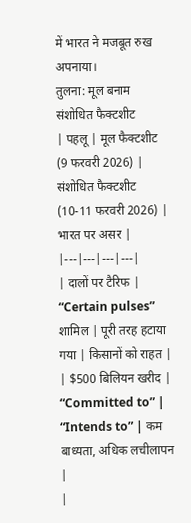में भारत ने मजबूत रुख अपनाया।
तुलना: मूल बनाम संशोधित फैक्टशीट
| पहलू | मूल फैक्टशीट (9 फरवरी 2026) | संशोधित फैक्टशीट (10-11 फरवरी 2026) | भारत पर असर |
|---|---|---|---|
| दालों पर टैरिफ | “Certain pulses” शामिल | पूरी तरह हटाया गया | किसानों को राहत |
| $500 बिलियन खरीद | “Committed to” | “Intends to” | कम बाध्यता, अधिक लचीलापन |
|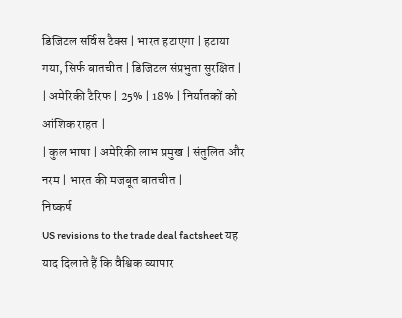डिजिटल सर्विस टैक्स | भारत हटाएगा | हटाया गया, सिर्फ बातचीत | डिजिटल संप्रभुता सुरक्षित |
| अमेरिकी टैरिफ | 25% | 18% | निर्यातकों को आंशिक राहत |
| कुल भाषा | अमेरिकी लाभ प्रमुख | संतुलित और नरम | भारत की मजबूत बातचीत |
निष्कर्ष
US revisions to the trade deal factsheet यह याद दिलाते हैं कि वैश्विक व्यापार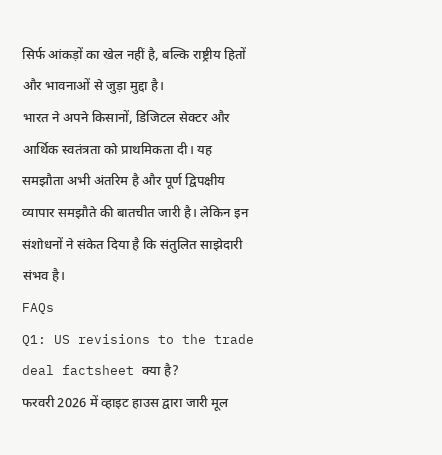सिर्फ आंकड़ों का खेल नहीं है, बल्कि राष्ट्रीय हितों और भावनाओं से जुड़ा मुद्दा है।
भारत ने अपने किसानों, डिजिटल सेक्टर और आर्थिक स्वतंत्रता को प्राथमिकता दी। यह समझौता अभी अंतरिम है और पूर्ण द्विपक्षीय व्यापार समझौते की बातचीत जारी है। लेकिन इन संशोधनों ने संकेत दिया है कि संतुलित साझेदारी संभव है।
FAQs
Q1: US revisions to the trade deal factsheet क्या है?
फरवरी 2026 में व्हाइट हाउस द्वारा जारी मूल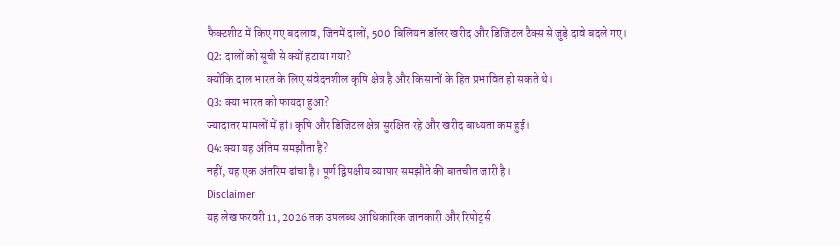फैक्टशीट में किए गए बदलाव, जिनमें दालों, 500 बिलियन डॉलर खरीद और डिजिटल टैक्स से जुड़े दावे बदले गए।
Q2: दालों को सूची से क्यों हटाया गया?
क्योंकि दाल भारत के लिए संवेदनशील कृषि क्षेत्र है और किसानों के हित प्रभावित हो सकते थे।
Q3: क्या भारत को फायदा हुआ?
ज्यादातर मामलों में हां। कृषि और डिजिटल क्षेत्र सुरक्षित रहे और खरीद बाध्यता कम हुई।
Q4: क्या यह अंतिम समझौता है?
नहीं, यह एक अंतरिम ढांचा है। पूर्ण द्विपक्षीय व्यापार समझौते की बातचीत जारी है।
Disclaimer
यह लेख फरवरी 11, 2026 तक उपलब्ध आधिकारिक जानकारी और रिपोर्ट्स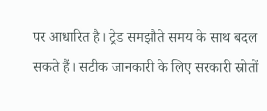पर आधारित है। ट्रेड समझौते समय के साथ बदल सकते हैं। सटीक जानकारी के लिए सरकारी स्रोतों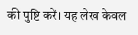की पुष्टि करें। यह लेख केवल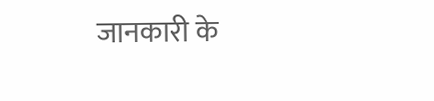जानकारी के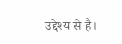उद्देश्य से है।